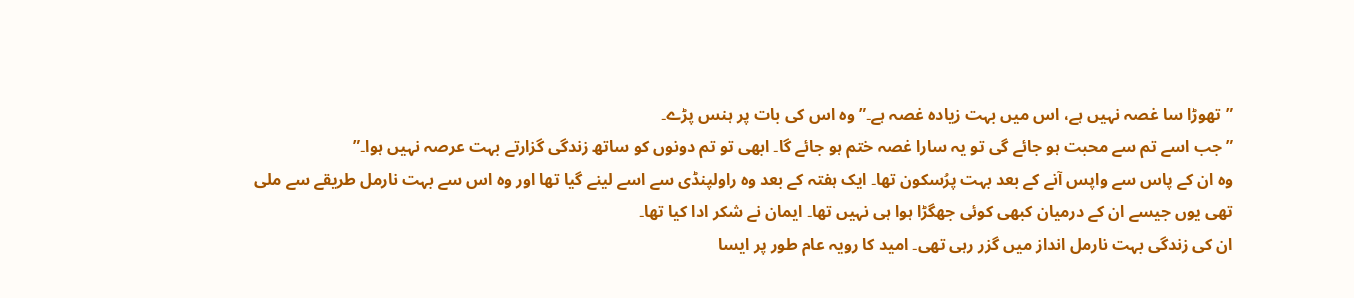”تھوڑا سا غصہ نہیں ہے، اس میں بہت زیادہ غصہ ہے۔” وہ اس کی بات پر ہنس پڑے۔
”جب اسے تم سے محبت ہو جائے گی تو یہ سارا غصہ ختم ہو جائے گا۔ ابھی تو تم دونوں کو ساتھ زندگی گزارتے بہت عرصہ نہیں ہوا۔”
وہ ان کے پاس سے واپس آنے کے بعد بہت پرُسکون تھا۔ ایک ہفتہ کے بعد وہ راولپنڈی سے اسے لینے گیا تھا اور وہ اس سے بہت نارمل طریقے سے ملی تھی یوں جیسے ان کے درمیان کبھی کوئی جھگڑا ہوا ہی نہیں تھا۔ ایمان نے شکر ادا کیا تھا۔
ان کی زندگی بہت نارمل انداز میں گزر رہی تھی۔ امید کا رویہ عام طور پر ایسا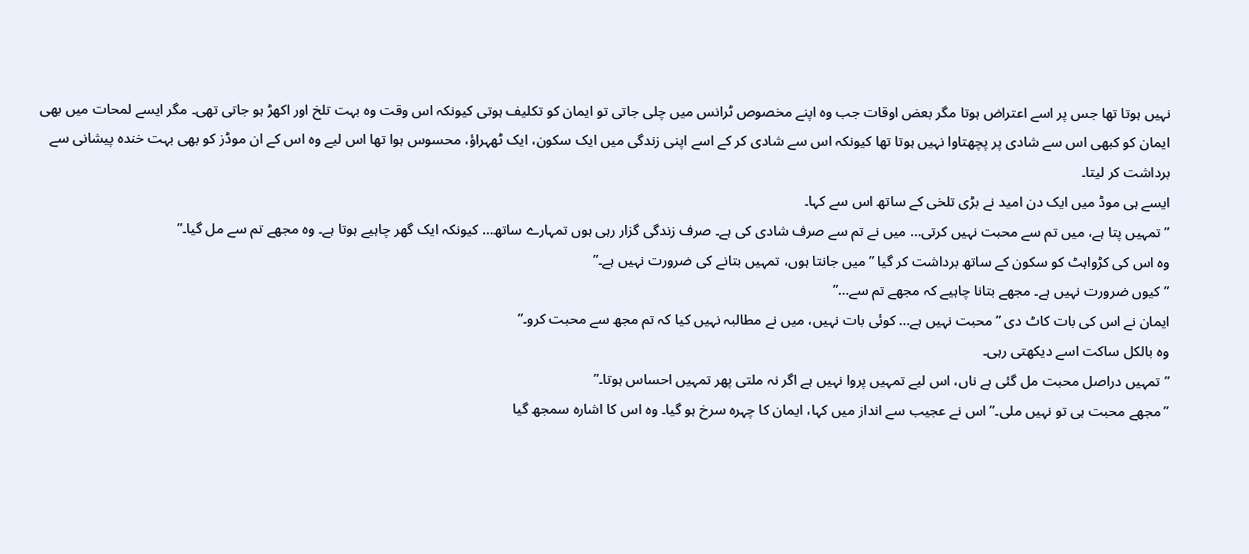نہیں ہوتا تھا جس پر اسے اعتراض ہوتا مگر بعض اوقات جب وہ اپنے مخصوص ٹرانس میں چلی جاتی تو ایمان کو تکلیف ہوتی کیونکہ اس وقت وہ بہت تلخ اور اکھڑ ہو جاتی تھی۔ مگر ایسے لمحات میں بھی ایمان کو کبھی اس سے شادی پر پچھتاوا نہیں ہوتا تھا کیونکہ اس سے شادی کر کے اسے اپنی زندگی میں ایک سکون، ایک ٹھہراؤ، محسوس ہوا تھا اس لیے وہ اس کے ان موڈز کو بھی بہت خندہ پیشانی سے برداشت کر لیتا۔
ایسے ہی موڈ میں ایک دن امید نے بڑی تلخی کے ساتھ اس سے کہا۔
”تمہیں پتا ہے، میں تم سے محبت نہیں کرتی… میں نے تم سے صرف شادی کی ہے۔ صرف زندگی گزار رہی ہوں تمہارے ساتھ… کیونکہ ایک گھر چاہیے ہوتا ہے۔ وہ مجھے تم سے مل گیا۔”
وہ اس کی کڑواہٹ کو سکون کے ساتھ برداشت کر گیا ”میں جانتا ہوں، تمہیں بتانے کی ضرورت نہیں ہے۔”
”کیوں ضرورت نہیں ہے۔ مجھے بتانا چاہیے کہ مجھے تم سے…”
ایمان نے اس کی بات کاٹ دی ”محبت نہیں ہے… کوئی بات نہیں، میں نے مطالبہ نہیں کیا کہ تم مجھ سے محبت کرو۔”
وہ بالکل ساکت اسے دیکھتی رہی۔
”تمہیں دراصل محبت مل گئی ہے ناں، اس لیے تمہیں پروا نہیں ہے اگر نہ ملتی پھر تمہیں احساس ہوتا۔”
”مجھے محبت ہی تو نہیں ملی۔” اس نے عجیب سے انداز میں کہا، ایمان کا چہرہ سرخ ہو گیا۔ وہ اس کا اشارہ سمجھ گیا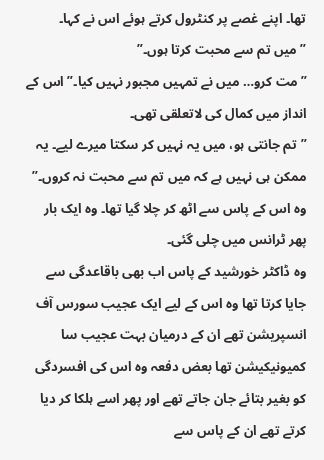تھا۔ اپنے غصے پر کنٹرول کرتے ہوئے اس نے کہا۔
”میں تم سے محبت کرتا ہوں۔”
”مت کرو… میں نے تمہیں مجبور نہیں کیا۔” اس کے انداز میں کمال کی لاتعلقی تھی۔
”تم جانتی ہو، میں یہ نہیں کر سکتا میرے لیے۔ یہ ممکن ہی نہیں ہے کہ میں تم سے محبت نہ کروں۔”
وہ اس کے پاس سے اٹھ کر چلا گیا تھا۔ وہ ایک بار پھر ٹرانس میں چلی گئی۔
وہ ڈاکٹر خورشید کے پاس اب بھی باقاعدگی سے جایا کرتا تھا وہ اس کے لیے ایک عجیب سورس آف انسپریشن تھے ان کے درمیان بہت عجیب سا کمیونیکیشن تھا بعض دفعہ وہ اس کی افسردگی کو بغیر بتائے جان جاتے تھے اور پھر اسے ہلکا کر دیا کرتے تھے ان کے پاس سے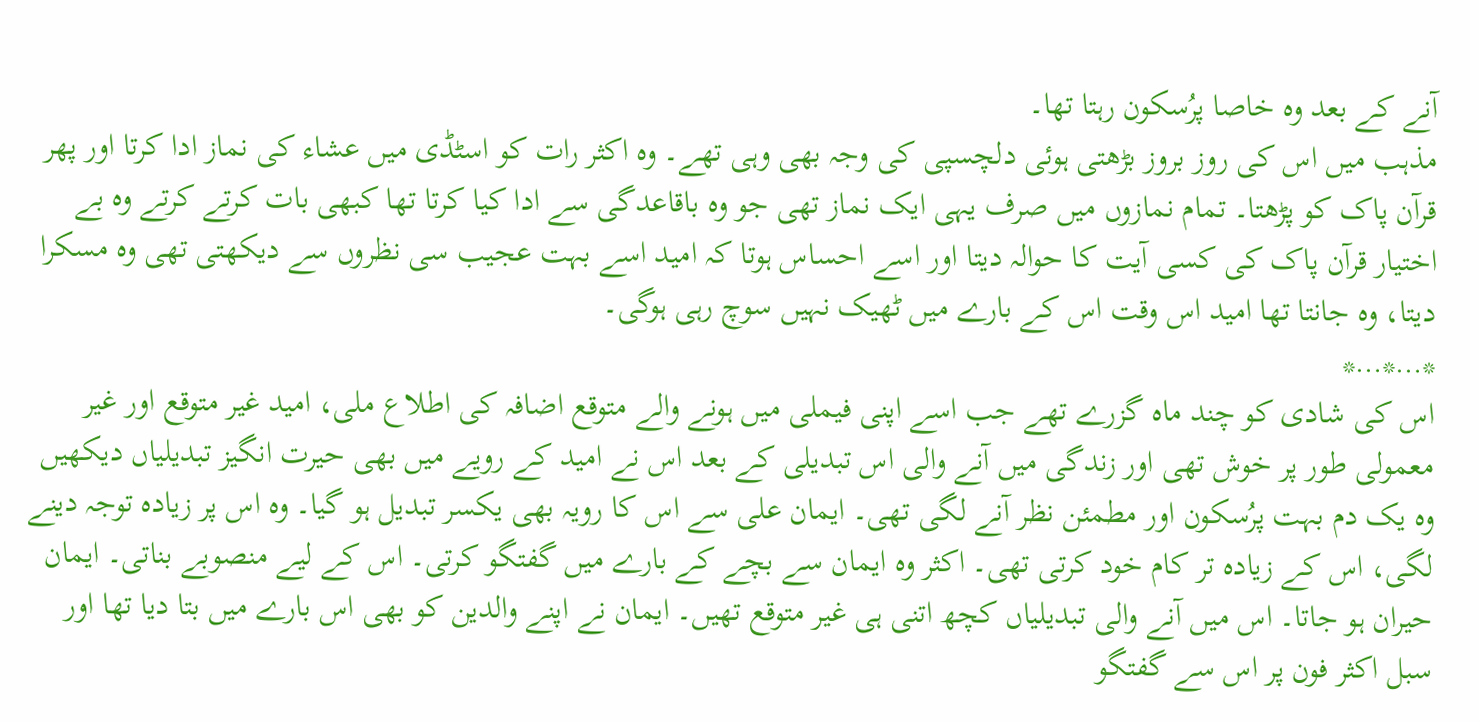آنے کے بعد وہ خاصا پرُسکون رہتا تھا۔
مذہب میں اس کی روز بروز بڑھتی ہوئی دلچسپی کی وجہ بھی وہی تھے۔ وہ اکثر رات کو اسٹڈی میں عشاء کی نماز ادا کرتا اور پھر قرآن پاک کو پڑھتا۔ تمام نمازوں میں صرف یہی ایک نماز تھی جو وہ باقاعدگی سے ادا کیا کرتا تھا کبھی بات کرتے کرتے وہ بے اختیار قرآن پاک کی کسی آیت کا حوالہ دیتا اور اسے احساس ہوتا کہ امید اسے بہت عجیب سی نظروں سے دیکھتی تھی وہ مسکرا دیتا، وہ جانتا تھا امید اس وقت اس کے بارے میں ٹھیک نہیں سوچ رہی ہوگی۔
*…*…*
اس کی شادی کو چند ماہ گزرے تھے جب اسے اپنی فیملی میں ہونے والے متوقع اضافہ کی اطلاع ملی، امید غیر متوقع اور غیر معمولی طور پر خوش تھی اور زندگی میں آنے والی اس تبدیلی کے بعد اس نے امید کے رویے میں بھی حیرت انگیز تبدیلیاں دیکھیں وہ یک دم بہت پرُسکون اور مطمئن نظر آنے لگی تھی۔ ایمان علی سے اس کا رویہ بھی یکسر تبدیل ہو گیا۔ وہ اس پر زیادہ توجہ دینے لگی، اس کے زیادہ تر کام خود کرتی تھی۔ اکثر وہ ایمان سے بچے کے بارے میں گفتگو کرتی۔ اس کے لیے منصوبے بناتی۔ ایمان حیران ہو جاتا۔ اس میں آنے والی تبدیلیاں کچھ اتنی ہی غیر متوقع تھیں۔ ایمان نے اپنے والدین کو بھی اس بارے میں بتا دیا تھا اور سبل اکثر فون پر اس سے گفتگو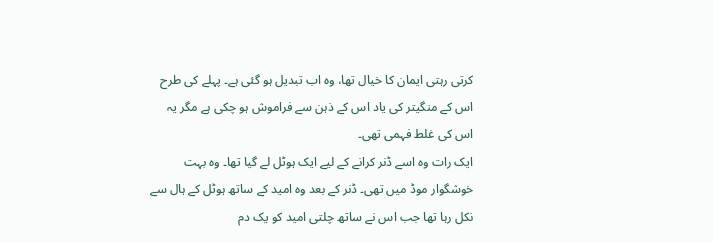کرتی رہتی ایمان کا خیال تھا، وہ اب تبدیل ہو گئی ہے۔ پہلے کی طرح اس کے منگیتر کی یاد اس کے ذہن سے فراموش ہو چکی ہے مگر یہ اس کی غلط فہمی تھی۔
ایک رات وہ اسے ڈنر کرانے کے لیے ایک ہوٹل لے گیا تھا۔ وہ بہت خوشگوار موڈ میں تھی۔ ڈنر کے بعد وہ امید کے ساتھ ہوٹل کے ہال سے نکل رہا تھا جب اس نے ساتھ چلتی امید کو یک دم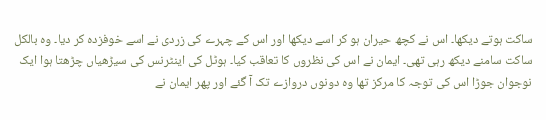ساکت ہوتے دیکھا۔ اس نے کچھ حیران ہو کر اسے دیکھا اور اس کے چہرے کی زردی نے اسے خوفزدہ کر دیا۔ وہ بالکل ساکت سامنے دیکھ رہی تھی۔ ایمان نے اس کی نظروں کا تعاقب کیا۔ ہوٹل کی اینٹرنس کی سیڑھیاں چڑھتا ہوا ایک نوجوان جوڑا اس کی توجہ کا مرکز تھا وہ دونوں دروازے تک آ گئے اور پھر ایمان نے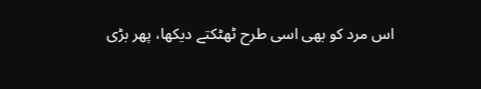اس مرد کو بھی اسی طرح ٹھٹکتے دیکھا، پھر بڑی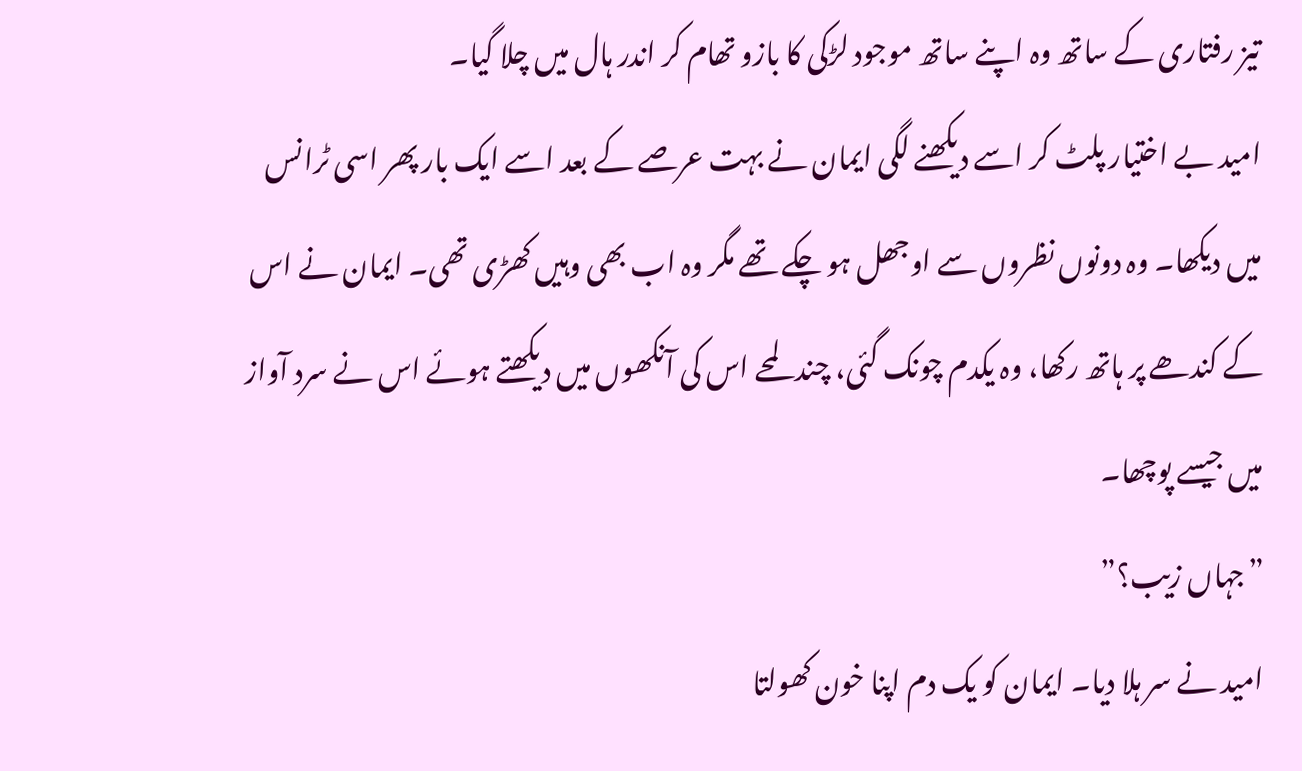تیز رفتاری کے ساتھ وہ اپنے ساتھ موجود لڑکی کا بازو تھام کر اندر ہال میں چلا گیا۔
امید بے اختیار پلٹ کر اسے دیکھنے لگی ایمان نے بہت عرصے کے بعد اسے ایک بار پھر اسی ٹرانس میں دیکھا۔ وہ دونوں نظروں سے اوجھل ہو چکے تھے مگر وہ اب بھی وہیں کھڑی تھی۔ ایمان نے اس کے کندھے پر ہاتھ رکھا، وہ یکدم چونک گئی، چند لمحے اس کی آنکھوں میں دیکھتے ہوئے اس نے سرد آواز میں جیسے پوچھا۔
”جہاں زیب؟”
امید نے سر ہلا دیا۔ ایمان کو یک دم اپنا خون کھولتا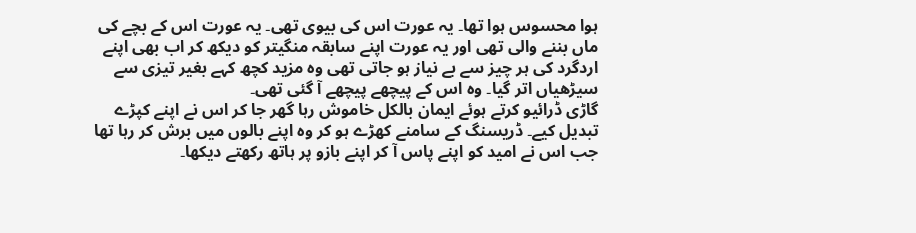ہوا محسوس ہوا تھا۔ یہ عورت اس کی بیوی تھی۔ یہ عورت اس کے بچے کی ماں بننے والی تھی اور یہ عورت اپنے سابقہ منگیتر کو دیکھ کر اب بھی اپنے اردگرد کی ہر چیز سے بے نیاز ہو جاتی تھی وہ مزید کچھ کہے بغیر تیزی سے سیڑھیاں اتر گیا۔ وہ اس کے پیچھے پیچھے آ گئی تھی۔
گاڑی ڈرائیو کرتے ہوئے ایمان بالکل خاموش رہا گھر جا کر اس نے اپنے کپڑے تبدیل کیے۔ ڈریسنگ کے سامنے کھڑے ہو کر وہ اپنے بالوں میں برش کر رہا تھا جب اس نے امید کو اپنے پاس آ کر اپنے بازو پر ہاتھ رکھتے دیکھا۔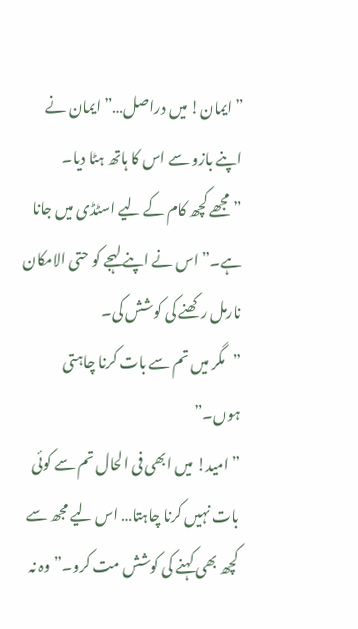”ایمان! میں دراصل…” ایمان نے اپنے بازو سے اس کا ہاتھ ہٹا دیا۔
”مجھے کچھ کام کے لیے اسٹڈی میں جانا ہے۔” اس نے اپنے لہجے کو حتی الامکان نارمل رکھنے کی کوشش کی۔
”مگر میں تم سے بات کرنا چاہتی ہوں۔”
”امید! میں ابھی فی الحال تم سے کوئی بات نہیں کرنا چاہتا… اس لیے مجھ سے کچھ بھی کہنے کی کوشش مت کرو۔” وہ نہ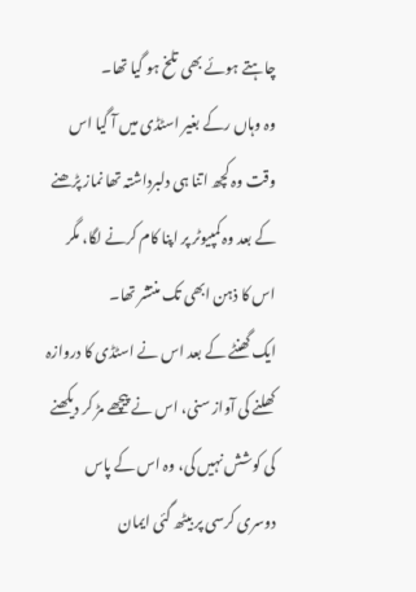چاہتے ہوئے بھی تلخ ہو گیا تھا۔
وہ وہاں رکے بغیر اسٹڈی میں آ گیا اس وقت وہ کچھ اتنا ہی دلبرداشتہ تھا نماز پڑھنے کے بعد وہ کمپیوٹر پر اپنا کام کرنے لگا، مگر اس کا ذہن ابھی تک منتشر تھا۔
ایک گھنٹے کے بعد اس نے اسٹڈی کا دروازہ کھلنے کی آواز سنی، اس نے پیچھے مڑ کر دیکھنے کی کوشش نہیں کی، وہ اس کے پاس دوسری کرسی پر بیٹھ گئی ایمان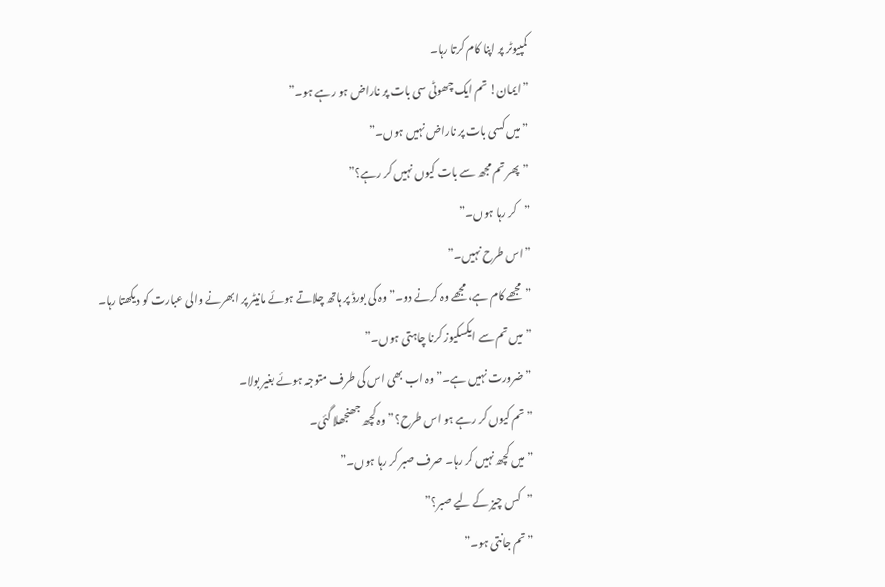کمپیوٹر پر اپنا کام کرتا رہا۔
”ایمان! تم ایک چھوٹی سی بات پر ناراض ہو رہے ہو۔”
”میں کسی بات پر ناراض نہیں ہوں۔”
”پھر تم مجھ سے بات کیوں نہیں کر رہے؟”
”کر رہا ہوں۔”
”اس طرح نہیں۔”
”مجھے کام ہے، مجھے وہ کرنے دو۔” وہ کی بورڈ پر ہاتھ چلاتے ہوئے مانیٹر پر ابھرنے والی عبارت کو دیکھتا رہا۔
”میں تم سے ایکسکیوز کرنا چاہتی ہوں۔”
”ضرورت نہیں ہے۔” وہ اب بھی اس کی طرف متوجہ ہوئے بغیر بولا۔
”تم کیوں کر رہے ہو اس طرح؟” وہ کچھ جھنجھلا گئی۔
”میں کچھ نہیں کر رہا۔ صرف صبر کر رہا ہوں۔”
”کس چیز کے لیے صبر؟”
”تم جانتی ہو۔”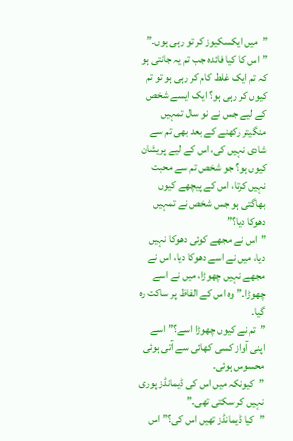”میں ایکسکیوز کر تو رہی ہوں۔”
”اس کا کیا فائدہ جب تم یہ جانتی ہو کہ تم ایک غلط کام کر رہی ہو تو تم کیوں کر رہی ہو؟ ایک ایسے شخص کے لیے جس نے نو سال تمہیں منگیتر رکھنے کے بعد بھی تم سے شادی نہیں کی، اس کے لیے پریشان کیوں ہو؟ جو شخص تم سے محبت نہیں کرتا، اس کے پیچھے کیوں بھاگتی ہو جس شخص نے تمہیں دھوکا دیا؟”
”اس نے مجھے کوئی دھوکا نہیں دیا، میں نے اسے دھوکا دیا، اس نے مجھے نہیں چھوڑا، میں نے اسے چھوڑا۔” وہ اس کے الفاظ پر ساکت رہ گیا۔
”تم نے کیوں چھوڑا اسے؟” اسے اپنی آواز کسی کھائی سے آتی ہوئی محسوس ہوئی۔
”کیونکہ میں اس کی ڈیمانڈز پوری نہیں کر سکتی تھی۔”
”کیا ڈیمانڈز تھیں اس کی؟” اس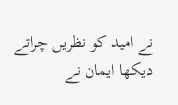نے امید کو نظریں چراتے دیکھا ایمان نے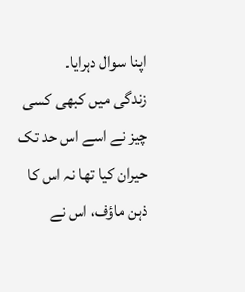اپنا سوال دہرایا۔
زندگی میں کبھی کسی چیز نے اسے اس حد تک حیران کیا تھا نہ اس کا ذہن ماؤف، اس نے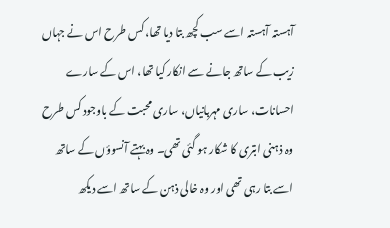آہستہ آہستہ اسے سب کچھ بتا دیا تھا، کس طرح اس نے جہاں زیب کے ساتھ جانے سے انکار کیا تھا، اس کے سارے احسانات، ساری مہربانیاں، ساری محبت کے باوجود کس طرح وہ ذہنی ابتری کا شکار ہو گئی تھی۔ وہ بہتے آنسوؤں کے ساتھ اسے بتا رہی تھی اور وہ خالی ذہن کے ساتھ اسے دیکھ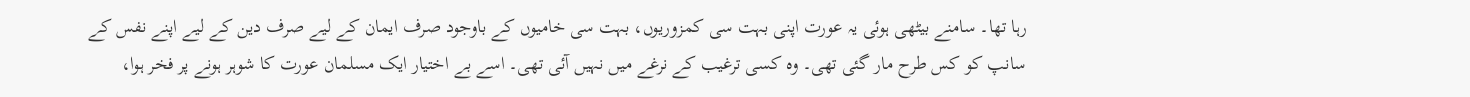رہا تھا۔ سامنے بیٹھی ہوئی یہ عورت اپنی بہت سی کمزوریوں، بہت سی خامیوں کے باوجود صرف ایمان کے لیے صرف دین کے لیے اپنے نفس کے سانپ کو کس طرح مار گئی تھی۔ وہ کسی ترغیب کے نرغے میں نہیں آئی تھی۔ اسے بے اختیار ایک مسلمان عورت کا شوہر ہونے پر فخر ہوا،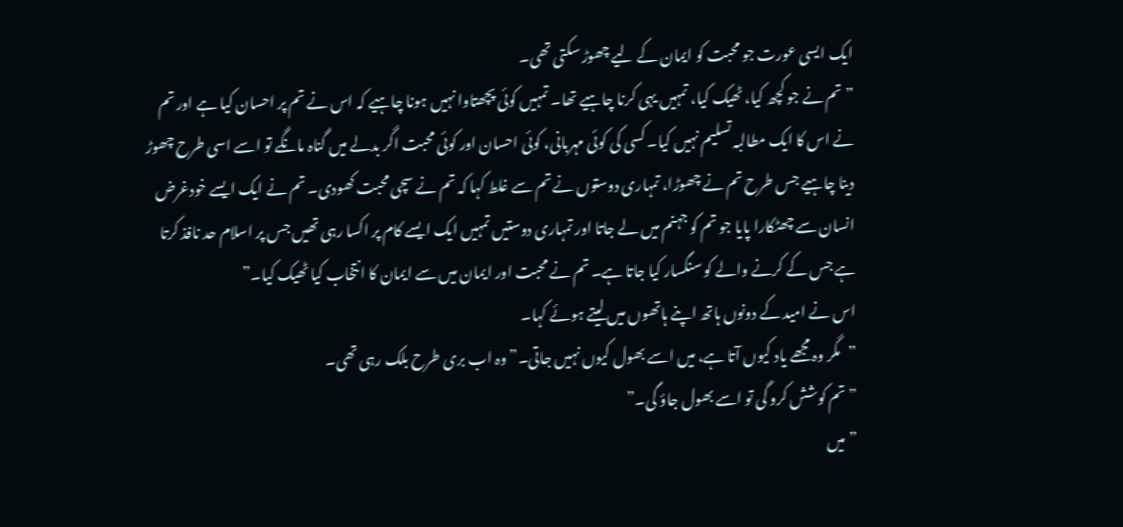ایک ایسی عورت جو محبت کو ایمان کے لیے چھوڑ سکتی تھی۔
”تم نے جو کچھ کیا، ٹھیک کیا، تمہیں یہی کرنا چاہیے تھا۔ تمہیں کوئی پچھتاوا نہیں ہونا چاہیے کہ اس نے تم پر احسان کیا ہے اور تم نے اس کا ایک مطالبہ تسلیم نہیں کیا۔ کسی کی کوئی مہربانی، کوئی احسان اور کوئی محبت اگر بدلے میں گناہ مانگے تو اسے اسی طرح چھوڑ دینا چاہیے جس طرح تم نے چھوڑا، تمہاری دوستوں نے تم سے غلط کہا کہ تم نے سچی محبت کھودی۔ تم نے ایک ایسے خودغرض انسان سے چھٹکارا پایا جو تم کو جہنم میں لے جاتا اور تمہاری دوستیں تمہیں ایک ایسے کام پر اکسا رہی تھیں جس پر اسلام حد نافذ کرتا ہے جس کے کرنے والے کو سنگسار کیا جاتا ہے۔ تم نے محبت اور ایمان میں سے ایمان کا انتخاب کیا ٹھیک کیا۔”
اس نے امید کے دونوں ہاتھ اپنے ہاتھوں میں لیتے ہوئے کہا۔
”مگر وہ مجھے یاد کیوں آتا ہے، میں اسے بھول کیوں نہیں جاتی۔” وہ اب بری طرح بلک رہی تھی۔
”تم کوشش کرو گی تو اسے بھول جاؤ گی۔”
”میں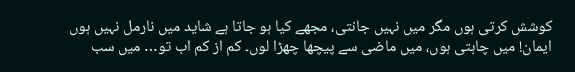کوشش کرتی ہوں مگر میں نہیں جانتی، مجھے کیا ہو جاتا ہے شاید میں نارمل نہیں ہوں ایمان! میں چاہتی ہوں، میں ماضی سے پیچھا چھڑا لوں۔ کم از کم اب تو… میں سب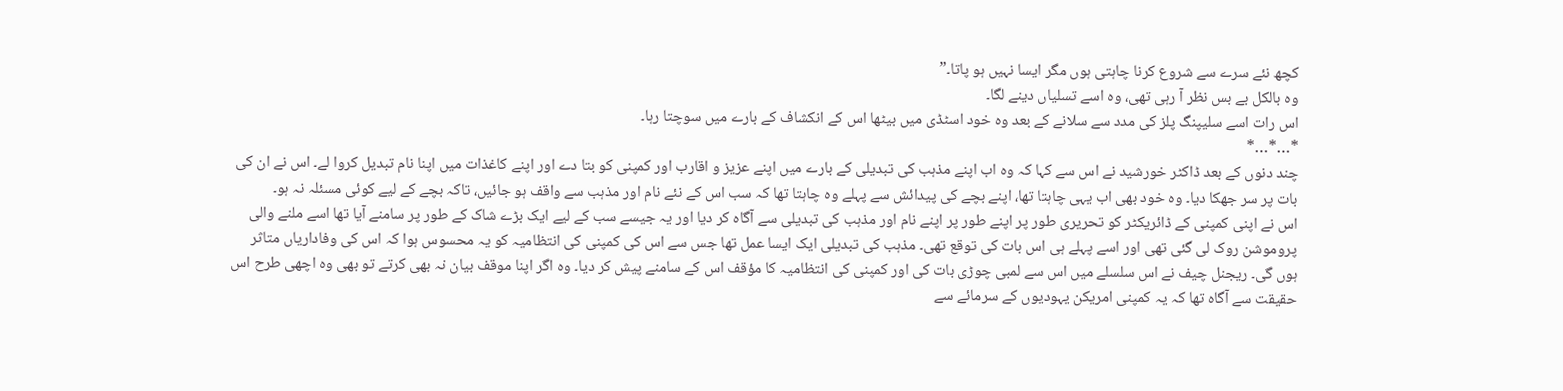کچھ نئے سرے سے شروع کرنا چاہتی ہوں مگر ایسا نہیں ہو پاتا۔”
وہ بالکل بے بس نظر آ رہی تھی، وہ اسے تسلیاں دینے لگا۔
اس رات اسے سلیپنگ پلز کی مدد سے سلانے کے بعد وہ خود اسٹڈی میں بیٹھا اس کے انکشاف کے بارے میں سوچتا رہا۔
*…*…*
چند دنوں کے بعد ڈاکٹر خورشید نے اس سے کہا کہ وہ اب اپنے مذہب کی تبدیلی کے بارے میں اپنے عزیز و اقارب اور کمپنی کو بتا دے اور اپنے کاغذات میں اپنا نام تبدیل کروا لے۔ اس نے ان کی بات پر سر جھکا دیا۔ وہ خود بھی اب یہی چاہتا تھا، اپنے بچے کی پیدائش سے پہلے وہ چاہتا تھا کہ سب اس کے نئے نام اور مذہب سے واقف ہو جائیں، تاکہ بچے کے لیے کوئی مسئلہ نہ ہو۔
اس نے اپنی کمپنی کے ڈائریکٹر کو تحریری طور پر اپنے طور پر اپنے نام اور مذہب کی تبدیلی سے آگاہ کر دیا اور یہ جیسے سب کے لیے ایک بڑے شاک کے طور پر سامنے آیا تھا اسے ملنے والی پروموشن روک لی گئی تھی اور اسے پہلے ہی اس بات کی توقع تھی۔ مذہب کی تبدیلی ایک ایسا عمل تھا جس سے اس کی کمپنی کی انتظامیہ کو یہ محسوس ہوا کہ اس کی وفاداریاں متاثر ہوں گی۔ ریجنل چیف نے اس سلسلے میں اس سے لمبی چوڑی بات کی اور کمپنی کی انتظامیہ کا مؤقف اس کے سامنے پیش کر دیا۔ وہ اگر اپنا موقف بیان نہ بھی کرتے تو بھی وہ اچھی طرح اس حقیقت سے آگاہ تھا کہ یہ کمپنی امریکن یہودیوں کے سرمائے سے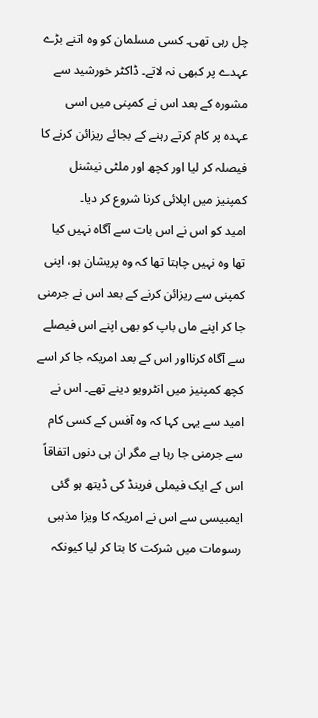چل رہی تھی۔ کسی مسلمان کو وہ اتنے بڑے عہدے پر کبھی نہ لاتے۔ ڈاکٹر خورشید سے مشورہ کے بعد اس نے کمپنی میں اسی عہدہ پر کام کرتے رہنے کے بجائے ریزائن کرنے کا فیصلہ کر لیا اور کچھ اور ملٹی نیشنل کمپنیز میں اپلائی کرنا شروع کر دیا۔
امید کو اس نے اس بات سے آگاہ نہیں کیا تھا وہ نہیں چاہتا تھا کہ وہ پریشان ہو، اپنی کمپنی سے ریزائن کرنے کے بعد اس نے جرمنی جا کر اپنے ماں باپ کو بھی اپنے اس فیصلے سے آگاہ کرنااور اس کے بعد امریکہ جا کر اسے کچھ کمپنیز میں انٹرویو دینے تھے۔ اس نے امید سے یہی کہا کہ وہ آفس کے کسی کام سے جرمنی جا رہا ہے مگر ان ہی دنوں اتفاقاً اس کے ایک فیملی فرینڈ کی ڈیتھ ہو گئی ایمبیسی سے اس نے امریکہ کا ویزا مذہبی رسومات میں شرکت کا بتا کر لیا کیونکہ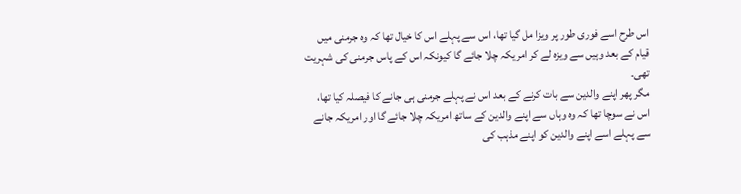اس طرح اسے فوری طور پر ویزا مل گیا تھا، اس سے پہلے اس کا خیال تھا کہ وہ جرمنی میں قیام کے بعد وہیں سے ویزہ لے کر امریکہ چلا جائے گا کیونکہ اس کے پاس جرمنی کی شہریت تھی۔
مگر پھر اپنے والدین سے بات کرنے کے بعد اس نے پہلے جرمنی ہی جانے کا فیصلہ کیا تھا، اس نے سوچا تھا کہ وہ وہاں سے اپنے والدین کے ساتھ امریکہ چلا جائے گا اور امریکہ جانے سے پہلے اسے اپنے والدین کو اپنے مذہب کی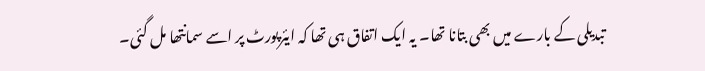تبدیلی کے بارے میں بھی بتانا تھا۔ یہ ایک اتفاق ہی تھا کہ ایئرپورٹ پر اسے سمانتھا مل گئی۔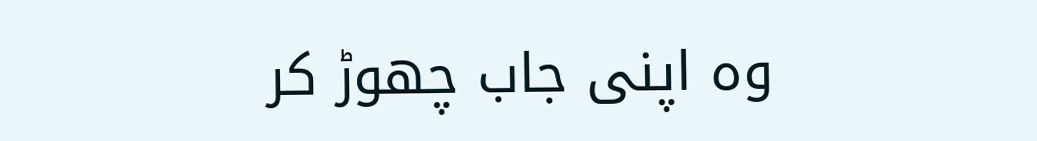وہ اپنی جاب چھوڑ کر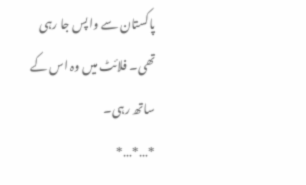پاکستان سے واپس جا رہی تھی۔ فلائٹ میں وہ اس کے ساتھ رہی۔
*…*…*